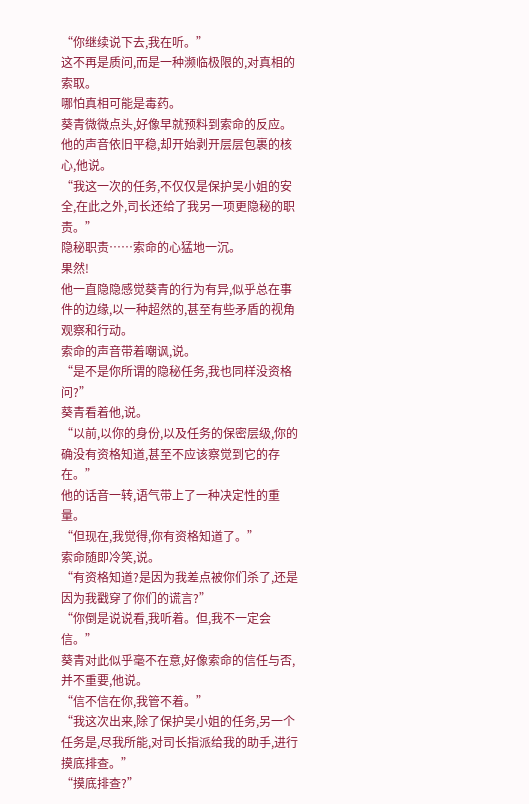“你继续说下去,我在听。”
这不再是质问,而是一种濒临极限的,对真相的索取。
哪怕真相可能是毒药。
葵青微微点头,好像早就预料到索命的反应。
他的声音依旧平稳,却开始剥开层层包裹的核心,他说。
“我这一次的任务,不仅仅是保护吴小姐的安全,在此之外,司长还给了我另一项更隐秘的职责。”
隐秘职责……索命的心猛地一沉。
果然!
他一直隐隐感觉葵青的行为有异,似乎总在事件的边缘,以一种超然的,甚至有些矛盾的视角观察和行动。
索命的声音带着嘲讽,说。
“是不是你所谓的隐秘任务,我也同样没资格问?”
葵青看着他,说。
“以前,以你的身份,以及任务的保密层级,你的确没有资格知道,甚至不应该察觉到它的存在。”
他的话音一转,语气带上了一种决定性的重量。
“但现在,我觉得,你有资格知道了。”
索命随即冷笑,说。
“有资格知道?是因为我差点被你们杀了,还是因为我戳穿了你们的谎言?”
“你倒是说说看,我听着。但,我不一定会信。”
葵青对此似乎毫不在意,好像索命的信任与否,并不重要,他说。
“信不信在你,我管不着。”
“我这次出来,除了保护吴小姐的任务,另一个任务是,尽我所能,对司长指派给我的助手,进行摸底排查。”
“摸底排查?”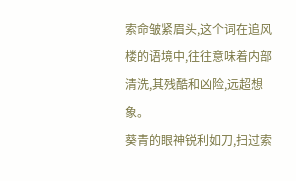索命皱紧眉头,这个词在追风楼的语境中,往往意味着内部清洗,其残酷和凶险,远超想象。
葵青的眼神锐利如刀,扫过索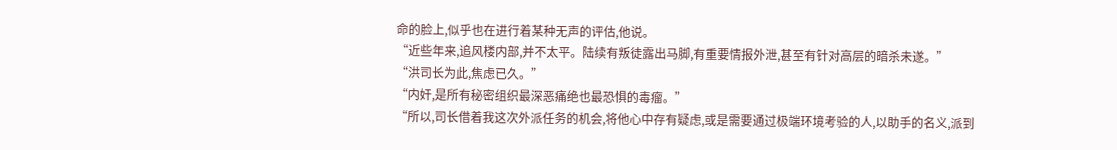命的脸上,似乎也在进行着某种无声的评估,他说。
“近些年来,追风楼内部,并不太平。陆续有叛徒露出马脚,有重要情报外泄,甚至有针对高层的暗杀未遂。”
“洪司长为此,焦虑已久。”
“内奸,是所有秘密组织最深恶痛绝也最恐惧的毒瘤。”
“所以,司长借着我这次外派任务的机会,将他心中存有疑虑,或是需要通过极端环境考验的人,以助手的名义,派到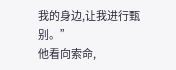我的身边,让我进行甄别。”
他看向索命,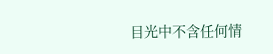目光中不含任何情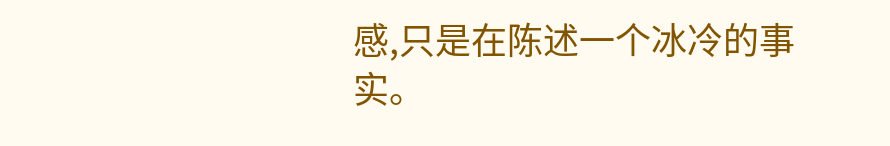感,只是在陈述一个冰冷的事实。